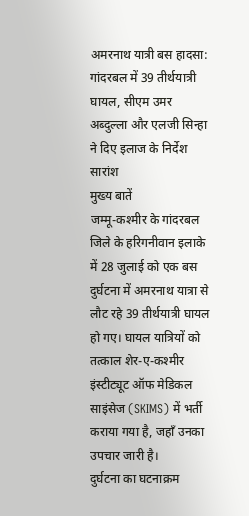अमरनाथ यात्री बस हादसा: गांदरबल में 39 तीर्थयात्री घायल, सीएम उमर अब्दुल्ला और एलजी सिन्हा ने दिए इलाज के निर्देश
सारांश
मुख्य बातें
जम्मू-कश्मीर के गांदरबल जिले के हरिगनीवान इलाके में 28 जुलाई को एक बस दुर्घटना में अमरनाथ यात्रा से लौट रहे 39 तीर्थयात्री घायल हो गए। घायल यात्रियों को तत्काल शेर-ए-कश्मीर इंस्टीट्यूट ऑफ मेडिकल साइंसेज (SKIMS) में भर्ती कराया गया है, जहाँ उनका उपचार जारी है।
दुर्घटना का घटनाक्रम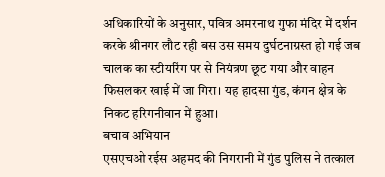अधिकारियों के अनुसार, पवित्र अमरनाथ गुफा मंदिर में दर्शन करके श्रीनगर लौट रही बस उस समय दुर्घटनाग्रस्त हो गई जब चालक का स्टीयरिंग पर से नियंत्रण छूट गया और वाहन फिसलकर खाई में जा गिरा। यह हादसा गुंड, कंगन क्षेत्र के निकट हरिगनीवान में हुआ।
बचाव अभियान
एसएचओ रईस अहमद की निगरानी में गुंड पुलिस ने तत्काल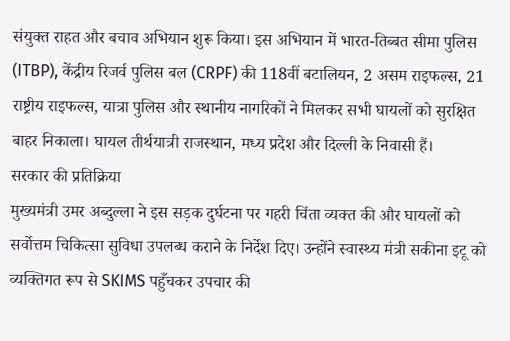संयुक्त राहत और बचाव अभियान शुरू किया। इस अभियान में भारत-तिब्बत सीमा पुलिस (ITBP), केंद्रीय रिजर्व पुलिस बल (CRPF) की 118वीं बटालियन, 2 असम राइफल्स, 21 राष्ट्रीय राइफल्स, यात्रा पुलिस और स्थानीय नागरिकों ने मिलकर सभी घायलों को सुरक्षित बाहर निकाला। घायल तीर्थयात्री राजस्थान, मध्य प्रदेश और दिल्ली के निवासी हैं।
सरकार की प्रतिक्रिया
मुख्यमंत्री उमर अब्दुल्ला ने इस सड़क दुर्घटना पर गहरी चिंता व्यक्त की और घायलों को सर्वोत्तम चिकित्सा सुविधा उपलब्ध कराने के निर्देश दिए। उन्होंने स्वास्थ्य मंत्री सकीना इटू को व्यक्तिगत रूप से SKIMS पहुँचकर उपचार की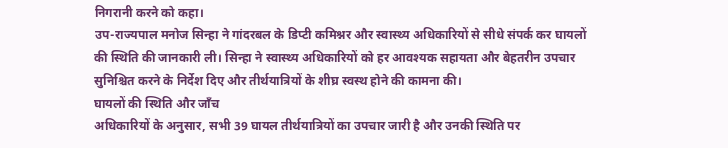निगरानी करने को कहा।
उप-राज्यपाल मनोज सिन्हा ने गांदरबल के डिप्टी कमिश्नर और स्वास्थ्य अधिकारियों से सीधे संपर्क कर घायलों की स्थिति की जानकारी ली। सिन्हा ने स्वास्थ्य अधिकारियों को हर आवश्यक सहायता और बेहतरीन उपचार सुनिश्चित करने के निर्देश दिए और तीर्थयात्रियों के शीघ्र स्वस्थ होने की कामना की।
घायलों की स्थिति और जाँच
अधिकारियों के अनुसार, सभी 39 घायल तीर्थयात्रियों का उपचार जारी है और उनकी स्थिति पर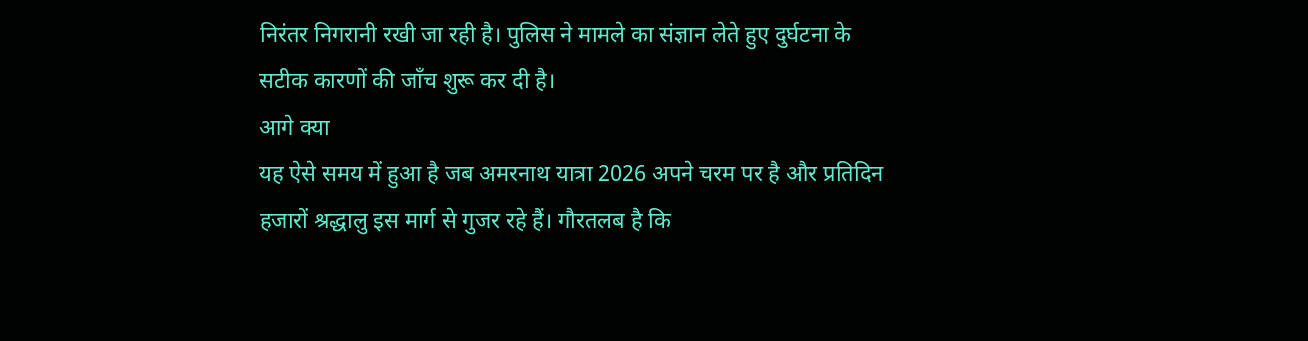निरंतर निगरानी रखी जा रही है। पुलिस ने मामले का संज्ञान लेते हुए दुर्घटना के सटीक कारणों की जाँच शुरू कर दी है।
आगे क्या
यह ऐसे समय में हुआ है जब अमरनाथ यात्रा 2026 अपने चरम पर है और प्रतिदिन हजारों श्रद्धालु इस मार्ग से गुजर रहे हैं। गौरतलब है कि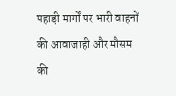पहाड़ी मार्गों पर भारी वाहनों की आवाजाही और मौसम की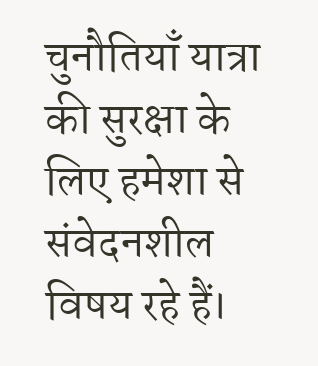चुनौतियाँ यात्रा की सुरक्षा के लिए हमेशा से संवेदनशील विषय रहे हैं।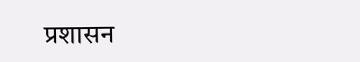प्रशासन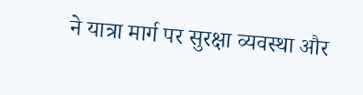ने यात्रा मार्ग पर सुरक्षा व्यवस्था और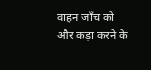वाहन जाँच को और कड़ा करने के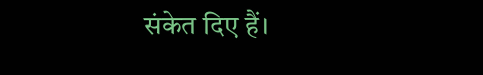संकेत दिए हैं।